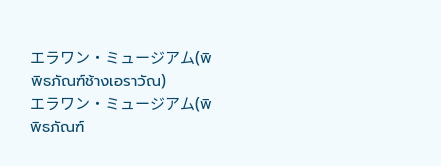エラワン・ミュージアム(พิพิธภัณฑ์ช้างเอราวัณ)
エラワン・ミュージアム(พิพิธภัณฑ์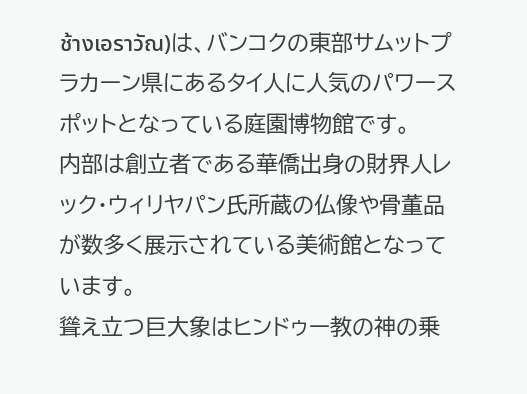ช้างเอราวัณ)は、バンコクの東部サムットプラカーン県にあるタイ人に人気のパワースポットとなっている庭園博物館です。
内部は創立者である華僑出身の財界人レック・ウィリヤパン氏所蔵の仏像や骨董品が数多く展示されている美術館となっています。
聳え立つ巨大象はヒンドゥー教の神の乗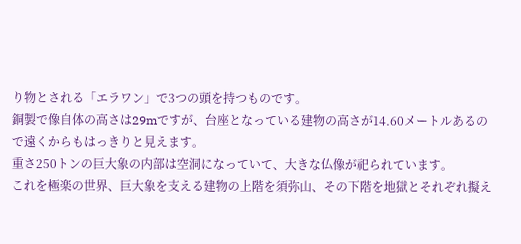り物とされる「エラワン」で3つの頭を持つものです。
銅製で像自体の高さは29mですが、台座となっている建物の高さが14.60メートルあるので遠くからもはっきりと見えます。
重さ250トンの巨大象の内部は空洞になっていて、大きな仏像が祀られています。
これを極楽の世界、巨大象を支える建物の上階を須弥山、その下階を地獄とそれぞれ擬え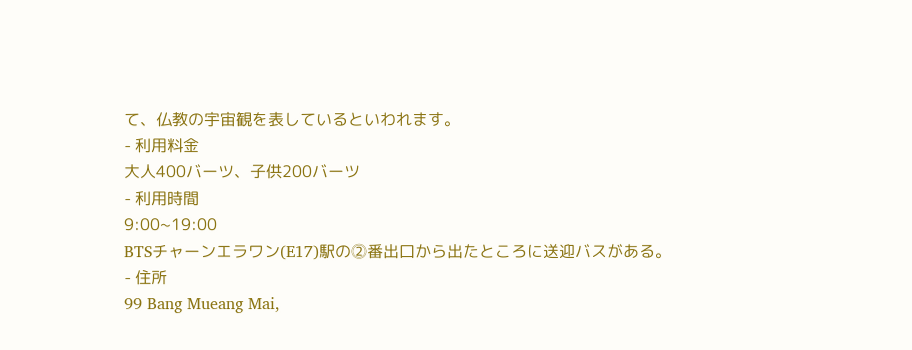て、仏教の宇宙観を表しているといわれます。
- 利用料金
大人400バーツ、子供200バーツ
- 利用時間
9:00~19:00
BTSチャーンエラワン(E17)駅の⓶番出口から出たところに送迎バスがある。
- 住所
99 Bang Mueang Mai,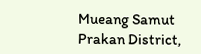Mueang Samut Prakan District,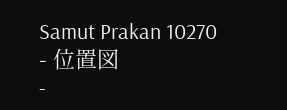Samut Prakan 10270
- 位置図
-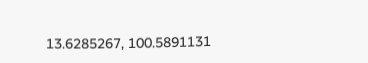13.6285267, 100.5891131